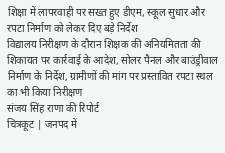शिक्षा में लापरवाही पर सख्त हुए डीएम, स्कूल सुधार और रपटा निर्माण को लेकर दिए बड़े निर्देश
विद्यालय निरीक्षण के दौरान शिक्षक की अनियमितता की शिकायत पर कार्रवाई के आदेश, सोलर पैनल और बाउंड्रीवाल निर्माण के निर्देश, ग्रामीणों की मांग पर प्रस्तावित रपटा स्थल का भी किया निरीक्षण
संजय सिंह राणा की रिपोर्ट
चित्रकूट | जनपद में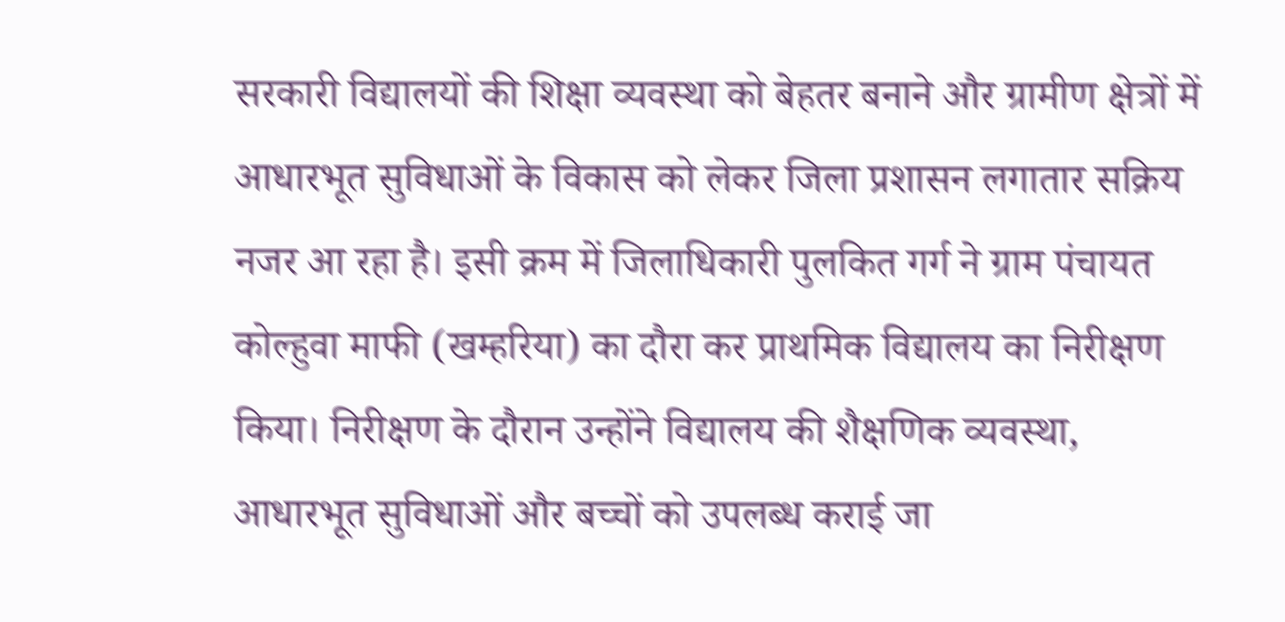सरकारी विद्यालयों की शिक्षा व्यवस्था को बेहतर बनाने और ग्रामीण क्षेत्रों में आधारभूत सुविधाओं के विकास को लेकर जिला प्रशासन लगातार सक्रिय नजर आ रहा है। इसी क्रम में जिलाधिकारी पुलकित गर्ग ने ग्राम पंचायत कोल्हुवा माफी (खम्हरिया) का दौरा कर प्राथमिक विद्यालय का निरीक्षण किया। निरीक्षण के दौरान उन्होंने विद्यालय की शैक्षणिक व्यवस्था, आधारभूत सुविधाओं और बच्चों को उपलब्ध कराई जा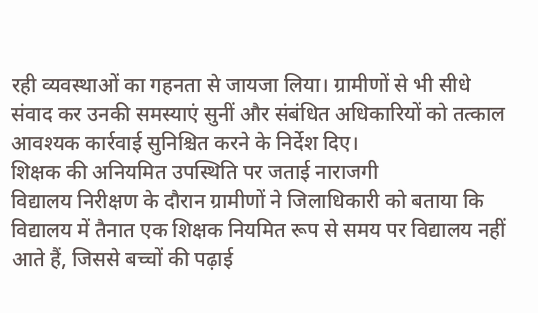रही व्यवस्थाओं का गहनता से जायजा लिया। ग्रामीणों से भी सीधे संवाद कर उनकी समस्याएं सुनीं और संबंधित अधिकारियों को तत्काल आवश्यक कार्रवाई सुनिश्चित करने के निर्देश दिए।
शिक्षक की अनियमित उपस्थिति पर जताई नाराजगी
विद्यालय निरीक्षण के दौरान ग्रामीणों ने जिलाधिकारी को बताया कि विद्यालय में तैनात एक शिक्षक नियमित रूप से समय पर विद्यालय नहीं आते हैं, जिससे बच्चों की पढ़ाई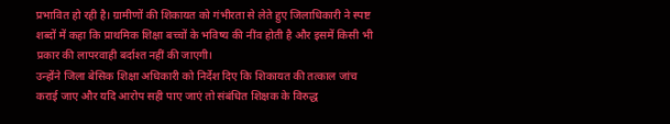प्रभावित हो रही है। ग्रामीणों की शिकायत को गंभीरता से लेते हुए जिलाधिकारी ने स्पष्ट शब्दों में कहा कि प्राथमिक शिक्षा बच्चों के भविष्य की नींव होती है और इसमें किसी भी प्रकार की लापरवाही बर्दाश्त नहीं की जाएगी।
उन्होंने जिला बेसिक शिक्षा अधिकारी को निर्देश दिए कि शिकायत की तत्काल जांच कराई जाए और यदि आरोप सही पाए जाएं तो संबंधित शिक्षक के विरुद्ध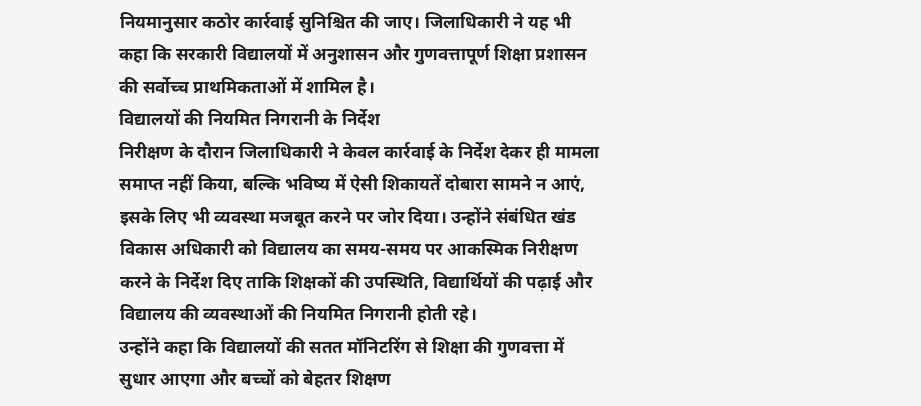नियमानुसार कठोर कार्रवाई सुनिश्चित की जाए। जिलाधिकारी ने यह भी कहा कि सरकारी विद्यालयों में अनुशासन और गुणवत्तापूर्ण शिक्षा प्रशासन की सर्वोच्च प्राथमिकताओं में शामिल है।
विद्यालयों की नियमित निगरानी के निर्देश
निरीक्षण के दौरान जिलाधिकारी ने केवल कार्रवाई के निर्देश देकर ही मामला समाप्त नहीं किया, बल्कि भविष्य में ऐसी शिकायतें दोबारा सामने न आएं, इसके लिए भी व्यवस्था मजबूत करने पर जोर दिया। उन्होंने संबंधित खंड विकास अधिकारी को विद्यालय का समय-समय पर आकस्मिक निरीक्षण करने के निर्देश दिए ताकि शिक्षकों की उपस्थिति, विद्यार्थियों की पढ़ाई और विद्यालय की व्यवस्थाओं की नियमित निगरानी होती रहे।
उन्होंने कहा कि विद्यालयों की सतत मॉनिटरिंग से शिक्षा की गुणवत्ता में सुधार आएगा और बच्चों को बेहतर शिक्षण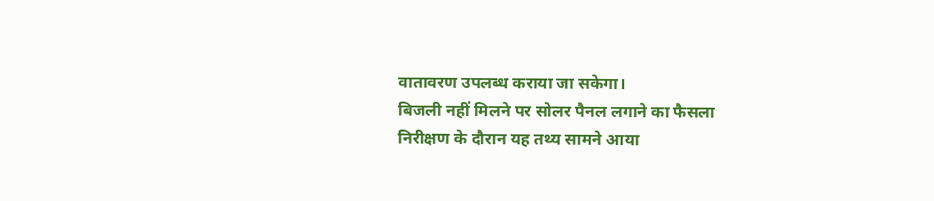वातावरण उपलब्ध कराया जा सकेगा।
बिजली नहीं मिलने पर सोलर पैनल लगाने का फैसला
निरीक्षण के दौरान यह तथ्य सामने आया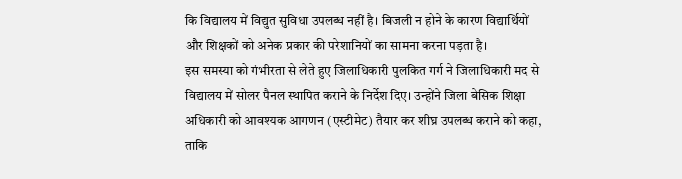कि विद्यालय में विद्युत सुविधा उपलब्ध नहीं है। बिजली न होने के कारण विद्यार्थियों और शिक्षकों को अनेक प्रकार की परेशानियों का सामना करना पड़ता है।
इस समस्या को गंभीरता से लेते हुए जिलाधिकारी पुलकित गर्ग ने जिलाधिकारी मद से विद्यालय में सोलर पैनल स्थापित कराने के निर्देश दिए। उन्होंने जिला बेसिक शिक्षा अधिकारी को आवश्यक आगणन (एस्टीमेट) तैयार कर शीघ्र उपलब्ध कराने को कहा, ताकि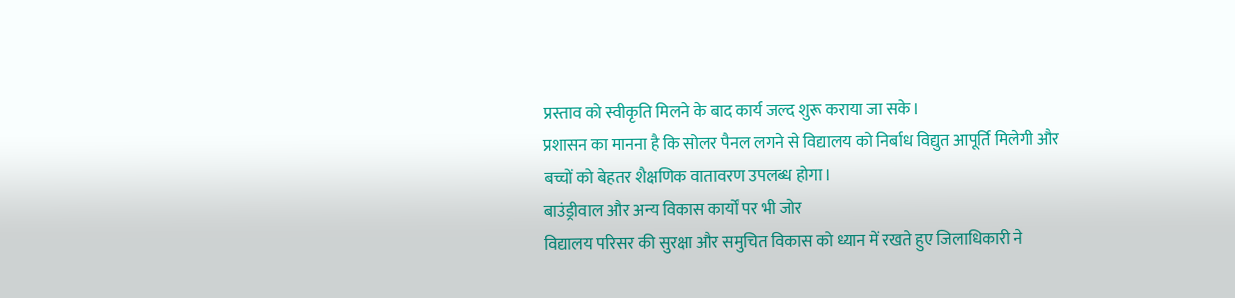प्रस्ताव को स्वीकृति मिलने के बाद कार्य जल्द शुरू कराया जा सके।
प्रशासन का मानना है कि सोलर पैनल लगने से विद्यालय को निर्बाध विद्युत आपूर्ति मिलेगी और बच्चों को बेहतर शैक्षणिक वातावरण उपलब्ध होगा।
बाउंड्रीवाल और अन्य विकास कार्यों पर भी जोर
विद्यालय परिसर की सुरक्षा और समुचित विकास को ध्यान में रखते हुए जिलाधिकारी ने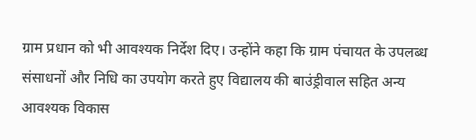ग्राम प्रधान को भी आवश्यक निर्देश दिए। उन्होंने कहा कि ग्राम पंचायत के उपलब्ध संसाधनों और निधि का उपयोग करते हुए विद्यालय की बाउंड्रीवाल सहित अन्य आवश्यक विकास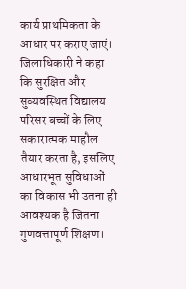कार्य प्राथमिकता के आधार पर कराए जाएं।
जिलाधिकारी ने कहा कि सुरक्षित और सुव्यवस्थित विद्यालय परिसर बच्चों के लिए सकारात्मक माहौल तैयार करता है, इसलिए आधारभूत सुविधाओं का विकास भी उतना ही आवश्यक है जितना गुणवत्तापूर्ण शिक्षण।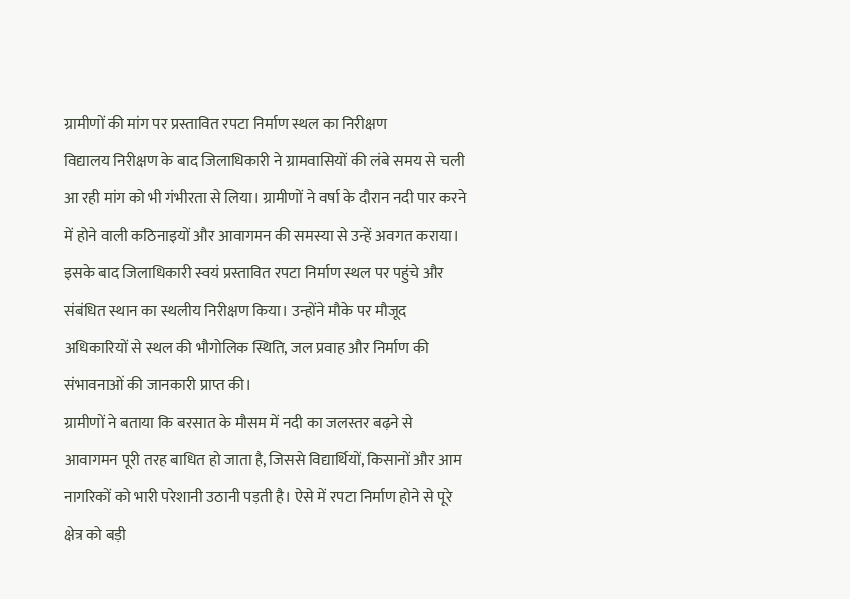ग्रामीणों की मांग पर प्रस्तावित रपटा निर्माण स्थल का निरीक्षण
विद्यालय निरीक्षण के बाद जिलाधिकारी ने ग्रामवासियों की लंबे समय से चली आ रही मांग को भी गंभीरता से लिया। ग्रामीणों ने वर्षा के दौरान नदी पार करने में होने वाली कठिनाइयों और आवागमन की समस्या से उन्हें अवगत कराया।
इसके बाद जिलाधिकारी स्वयं प्रस्तावित रपटा निर्माण स्थल पर पहुंचे और संबंधित स्थान का स्थलीय निरीक्षण किया। उन्होंने मौके पर मौजूद अधिकारियों से स्थल की भौगोलिक स्थिति, जल प्रवाह और निर्माण की संभावनाओं की जानकारी प्राप्त की।
ग्रामीणों ने बताया कि बरसात के मौसम में नदी का जलस्तर बढ़ने से आवागमन पूरी तरह बाधित हो जाता है, जिससे विद्यार्थियों, किसानों और आम नागरिकों को भारी परेशानी उठानी पड़ती है। ऐसे में रपटा निर्माण होने से पूरे क्षेत्र को बड़ी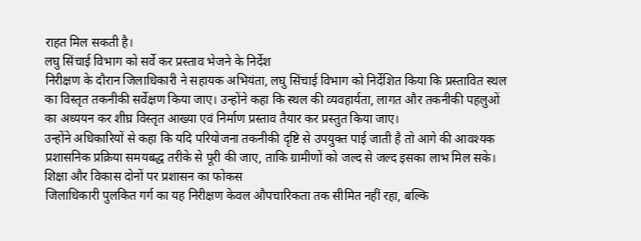राहत मिल सकती है।
लघु सिंचाई विभाग को सर्वे कर प्रस्ताव भेजने के निर्देश
निरीक्षण के दौरान जिलाधिकारी ने सहायक अभियंता, लघु सिंचाई विभाग को निर्देशित किया कि प्रस्तावित स्थल का विस्तृत तकनीकी सर्वेक्षण किया जाए। उन्होंने कहा कि स्थल की व्यवहार्यता, लागत और तकनीकी पहलुओं का अध्ययन कर शीघ्र विस्तृत आख्या एवं निर्माण प्रस्ताव तैयार कर प्रस्तुत किया जाए।
उन्होंने अधिकारियों से कहा कि यदि परियोजना तकनीकी दृष्टि से उपयुक्त पाई जाती है तो आगे की आवश्यक प्रशासनिक प्रक्रिया समयबद्ध तरीके से पूरी की जाए, ताकि ग्रामीणों को जल्द से जल्द इसका लाभ मिल सके।
शिक्षा और विकास दोनों पर प्रशासन का फोकस
जिलाधिकारी पुलकित गर्ग का यह निरीक्षण केवल औपचारिकता तक सीमित नहीं रहा, बल्कि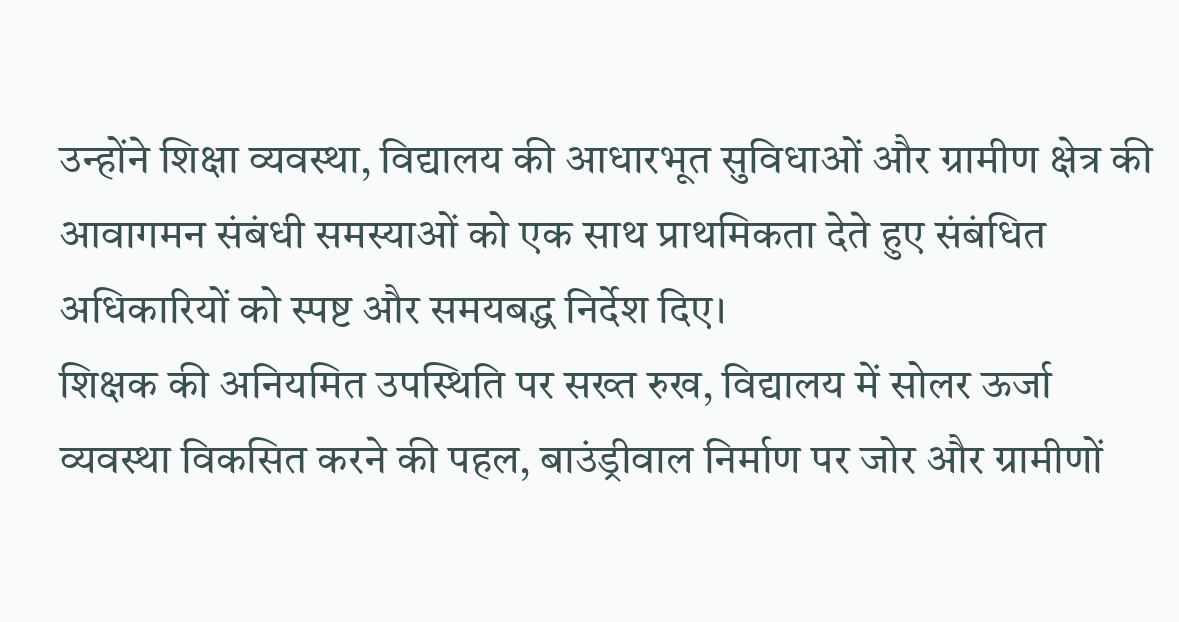उन्होंने शिक्षा व्यवस्था, विद्यालय की आधारभूत सुविधाओं और ग्रामीण क्षेत्र की आवागमन संबंधी समस्याओं को एक साथ प्राथमिकता देते हुए संबंधित अधिकारियों को स्पष्ट और समयबद्ध निर्देश दिए।
शिक्षक की अनियमित उपस्थिति पर सख्त रुख, विद्यालय में सोलर ऊर्जा व्यवस्था विकसित करने की पहल, बाउंड्रीवाल निर्माण पर जोर और ग्रामीणों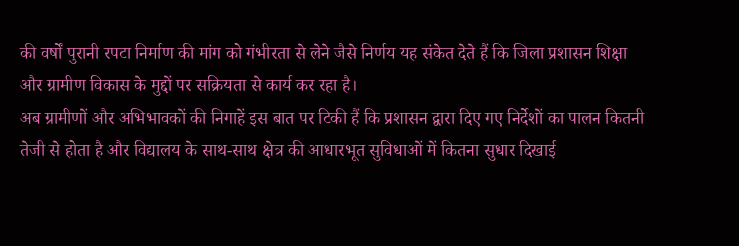की वर्षों पुरानी रपटा निर्माण की मांग को गंभीरता से लेने जैसे निर्णय यह संकेत देते हैं कि जिला प्रशासन शिक्षा और ग्रामीण विकास के मुद्दों पर सक्रियता से कार्य कर रहा है।
अब ग्रामीणों और अभिभावकों की निगाहें इस बात पर टिकी हैं कि प्रशासन द्वारा दिए गए निर्देशों का पालन कितनी तेजी से होता है और विद्यालय के साथ-साथ क्षेत्र की आधारभूत सुविधाओं में कितना सुधार दिखाई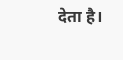देता है।